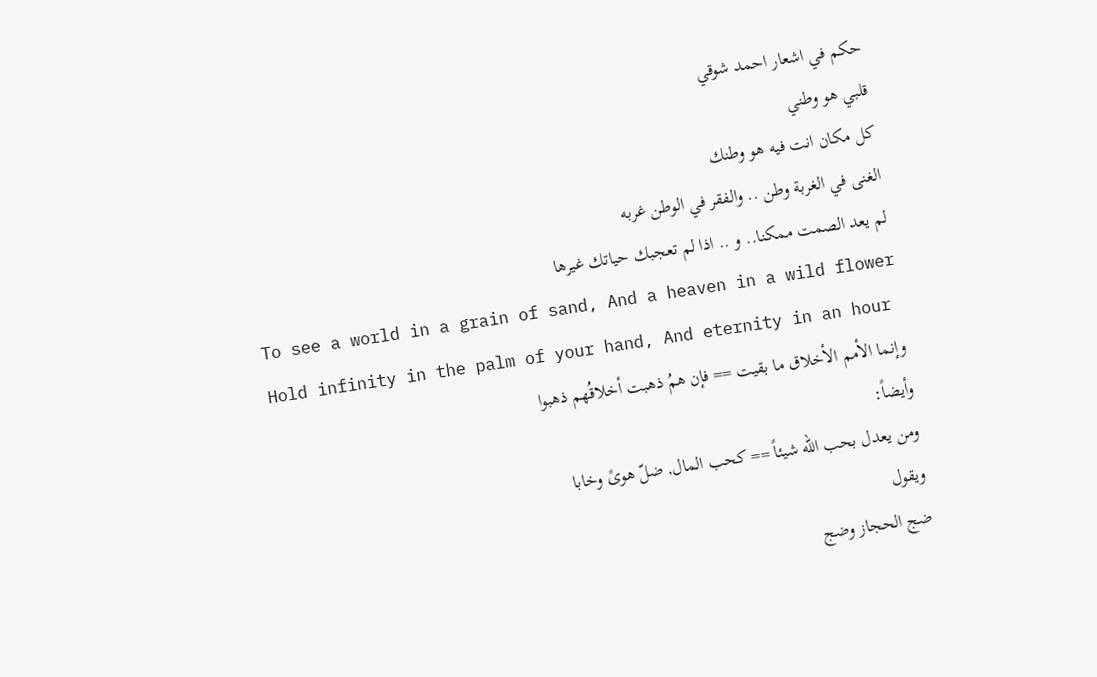حكم في اشعار احمد شوقي
قلبي هو وطني
كل مكان انت فيه هو وطنك
الغنى في الغربة وطن .. والفقر في الوطن غربه
لم يعد الصمت ممكنا.. و .. اذا لم تعجبك حياتك غيرها
To see a world in a grain of sand, And a heaven in a wild flower
Hold infinity in the palm of your hand, And eternity in an hour
وإنما الأمم الأخلاق ما بقيت == فإن همُ ذهبت أخلاقُهم ذهبوا
وأيضاً:
ومن يعدل بحب الله شيئاً == كحب المال, ضلّ هوىً وخابا
ويقول
ضج الحجاز وضج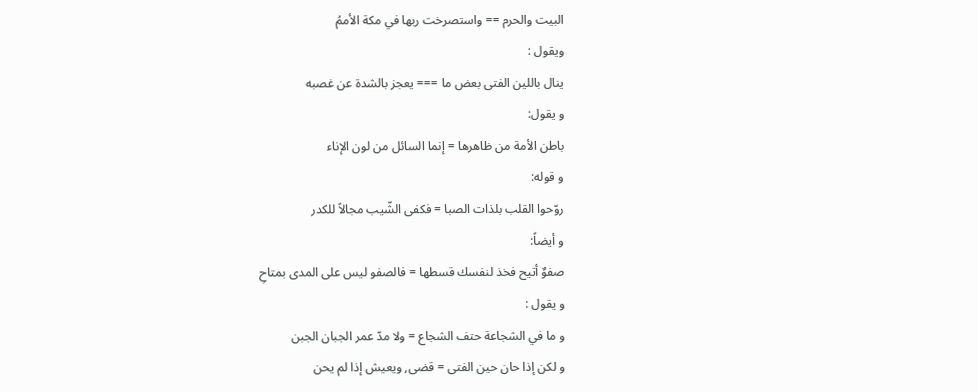البيت والحرم == واستصرخت ربها في مكة الأممُ
ويقول :
ينال باللين الفتى بعض ما === يعجز بالشدة عن غصبه
و يقول:
باطن الأمة من ظاهرها = إنما السائل من لون الإناء
و قوله:
روّحوا القلب بلذات الصبا = فكفى الشّيب مجالاً للكدر
و أيضاً:
صفوٌ أتيح فخذ لنفسك قسطها = فالصفو ليس على المدى بمتاحِ
و يقول :
و ما في الشجاعة حتف الشجاع = ولا مدّ عمر الجبان الجبن
و لكن إذا حان حين الفتى = قضى, ويعيش إذا لم يحن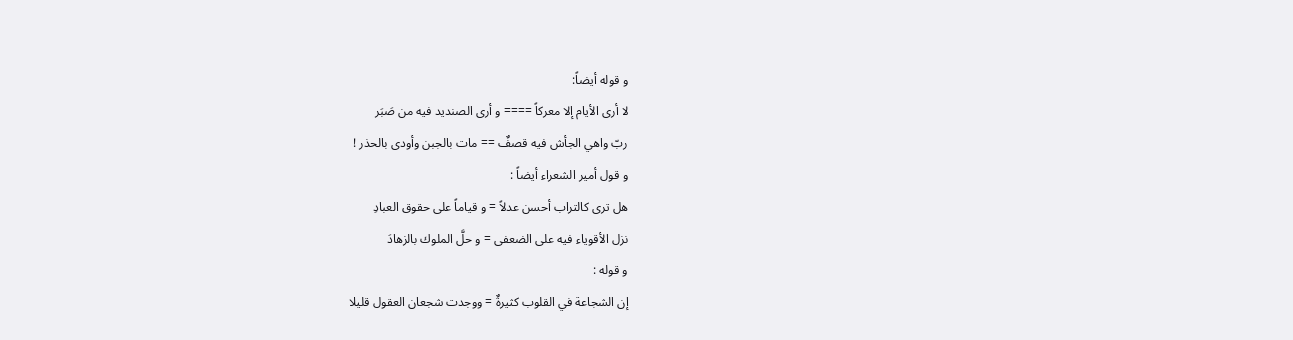و قوله أيضاً:
لا أرى الأيام إلا معركاً ==== و أرى الصنديد فيه من صَبَر
ربّ واهي الجأش فيه قصفٌ == مات بالجبن وأودى بالحذر !
و قول أمير الشعراء أيضاً :
هل ترى كالتراب أحسن عدلاً = و قياماً على حقوق العبادِ
نزل الأقوياء فيه على الضعفى = و حلَّ الملوك بالزهادَ
و قوله :
إن الشجاعة في القلوب كثيرةٌ = ووجدت شجعان العقول قليلا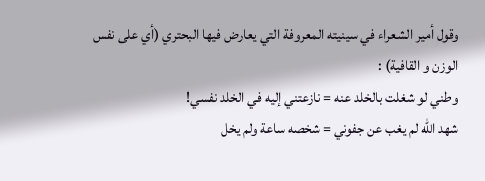وقول أمير الشعراء في سينيته المعروفة التي يعارض فيها البحتري (أي على نفس الوزن و القافية) :
وطني لو شغلت بالخلد عنه = نازعتني إليه في الخلد نفسي!
شهد الله لم يغب عن جفوني = شخصه ساعة ولم يخل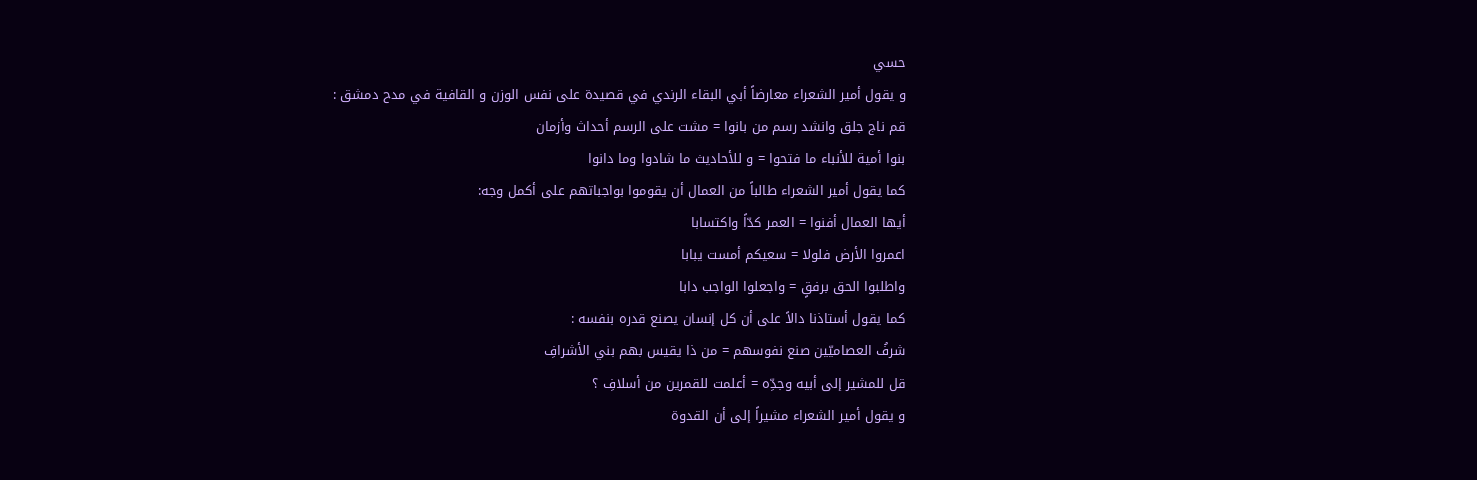حسي
و يقول أمير الشعراء معارضاً أبي البقاء الرندي في قصيدة على نفس الوزن و القافية في مدح دمشق :
قم ناج جلق وانشد رسم من بانوا = مشت على الرسم أحداث وأزمان
بنوا أمية للأنباء ما فتحوا = و للأحاديث ما شادوا وما دانوا
كما يقول أمير الشعراء طالباً من العمال أن يقوموا بواجباتهم على أكمل وجه:
أيها العمال أفنوا = العمر كدّاً واكتسابا
اعمروا الأرض فلولا = سعيكم أمست يبابا
واطلبوا الحق برفقٍ = واجعلوا الواجب دابا
كما يقول أستاذنا دالاً على أن كل إنسان يصنع قدره بنفسه :
شرفُ العصاميّين صنع نفوسهم = من ذا يقيس بهم بني الأشرافِ
قل للمشير إلى أبيه وجدِّه = أعلمت للقمرين من أسلافِ ؟
و يقول أمير الشعراء مشيراً إلى أن القدوة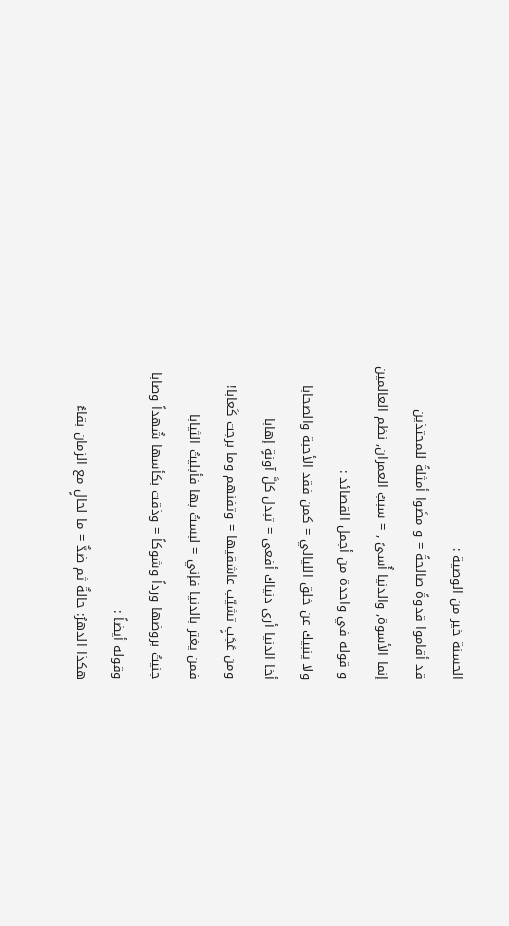الحسنة خير من الوصية :
قد أقاموا قدوةً صالحةً = و مضَوا أمثلةً للمحتذين
إنما الأسوة, والدنيا أُسىً , = سببُ العمران, نظم العالمين
و قوله في واحدة من أجمل القصائد :
ولا ينبيك عن خلق الليالي = كمن فقد الأحبة والصحابا
أخا الدنيا أرى دنياك أفعى = تبدل كلَّ آونةٍ إهابا
ومن عَجَبٍ تشيّب عاشقيها = وتفنهم وما برجت كَعابا!
فمن يغتر بالدنيا فإني = لبستُ بها فأبليتُ الثيابا
جنيتُ بروضها ورداً وشوكاً = وذقت بكأسها شُهداً وصابا
وقوله أيضاً :
هكذا الدهرُ: حالةٌ ثم ضدٌّ = ما لحالٍ مع الزمان بقاءُ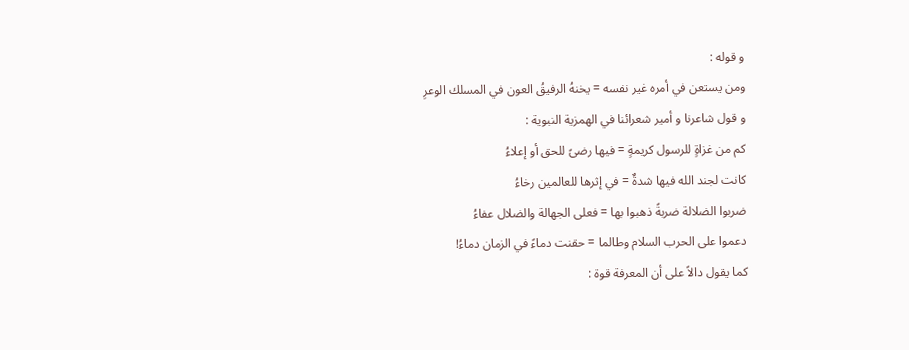و قوله :
ومن يستعن في أمره غير نفسه = يخنهُ الرفيقُ العون في المسلك الوعرِ
و قول شاعرنا و أمير شعرائنا في الهمزية النبوية :
كم من غزاةٍ للرسول كريمةٍ = فيها رضىً للحق أو إعلاءُ
كانت لجند الله فيها شدةٌ = في إثرها للعالمين رخاءُ
ضربوا الضلالة ضربةً ذهبوا بها = فعلى الجهالة والضلال عفاءُ
دعموا على الحرب السلام وطالما = حقنت دماءً في الزمان دماءُ!
كما يقول دالاً على أن المعرفة قوة :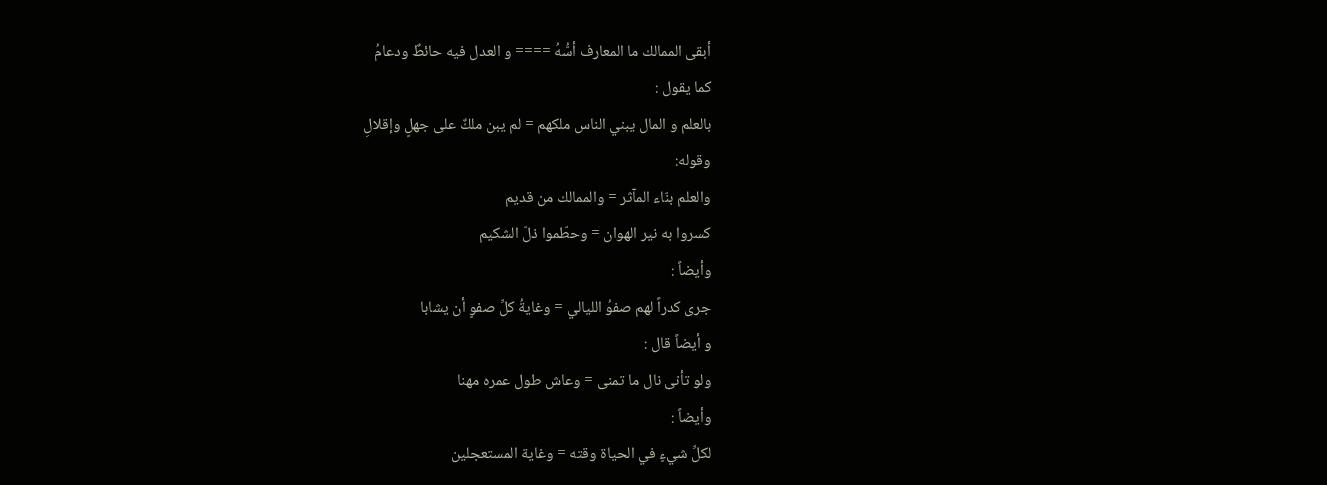أبقى الممالك ما المعارف أسُّهُ ==== و العدل فيه حائطٌ ودعامُ
كما يقول :
بالعلم و المال يبني الناس ملكهم = لم يبن ملكٌ على جهلٍ وإقلالِ
وقوله:
والعلم بنّاء المآثر = والممالك من قديم
كسروا به نير الهوان = وحطّموا ذلّ الشكيم
وأيضاً :
جرى كدراً لهم صفوُ الليالي = وغايةُ كلِّ صفوٍ أن يشابا
و أيضاً قال :
ولو تأنى نال ما تمنى = وعاش طول عمره مهنا
وأيضاً :
لكلِّ شيءٍ في الحياة وقته = وغاية المستعجلين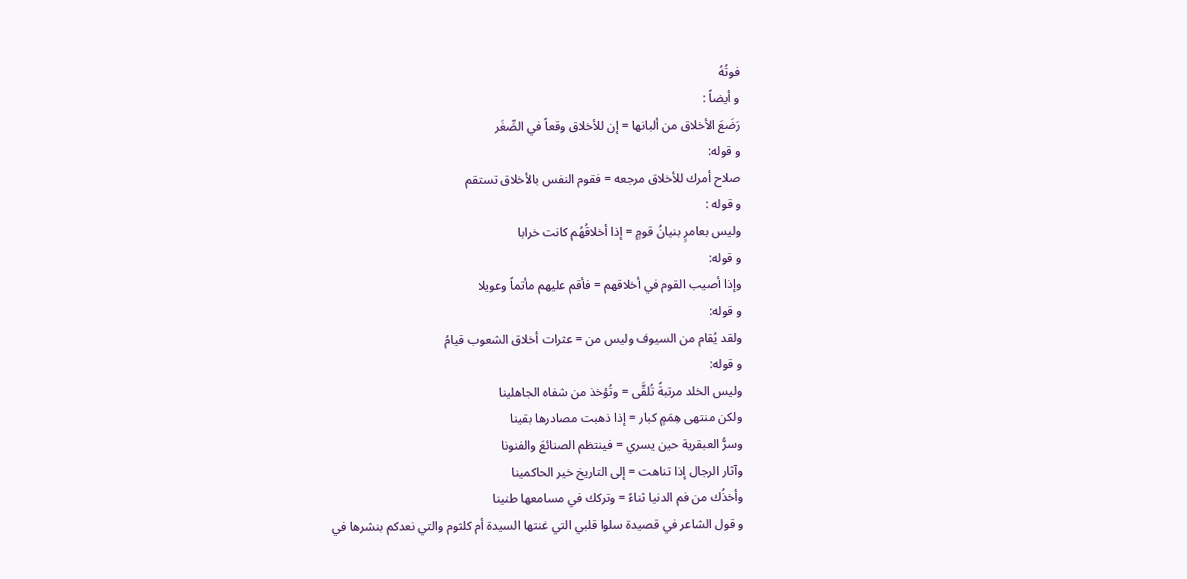فوتُهُ
و أيضاً :
رَضَعَ الأخلاق من ألبانها = إن للأخلاق وقعاً في الصِّغَر
و قوله:
صلاح أمرك للأخلاق مرجعه = فقوم النفس بالأخلاق تستقم
و قوله :
وليس بعامرٍ بنيانُ قومٍ = إذا أخلاقُهُم كانت خرابا
و قوله:
وإذا أصيب القوم في أخلاقهم = فأقم عليهم مأتماً وعويلا
و قوله:
ولقد يُقام من السيوف وليس من = عثرات أخلاق الشعوب قيامُ
و قوله:
وليس الخلد مرتبةً تُلقَّى = وتُؤخذ من شفاه الجاهلينا
ولكن منتهى هِمَمٍ كبار = إذا ذهبت مصادرها بقينا
وسرُّ العبقرية حين يسري = فينتظم الصنائعَ والفنونا
وآثار الرجال إذا تناهت = إلى التاريخ خير الحاكمينا
وأخذُك من فم الدنيا ثناءً = وتركك في مسامعها طنينا
و قول الشاعر في قصيدة سلوا قلبي التي غنتها السيدة أم كلثوم والتي نعدكم بنشرها في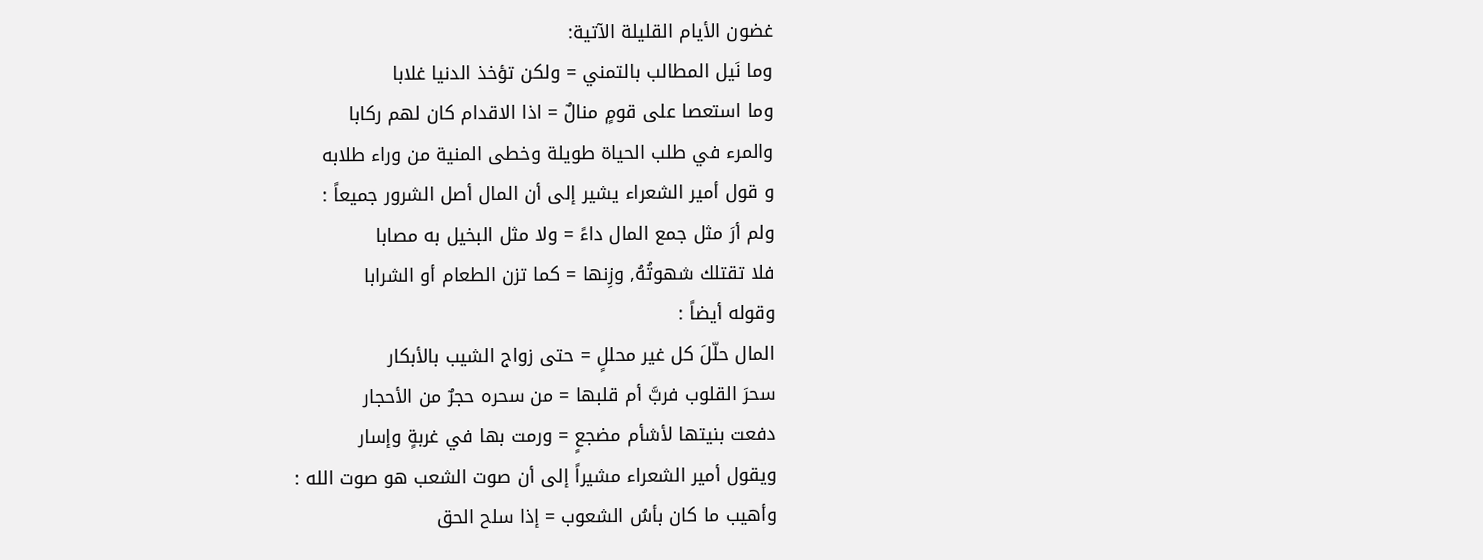غضون الأيام القليلة الآتية:
وما نَيل المطالب بالتمني = ولكن تؤخذ الدنيا غلابا
وما استعصا على قومٍ منالٌ = اذا الاقدام كان لهم ركابا
والمرء في طلب الحياة طويلة وخطى المنية من وراء طلابه
و قول أمير الشعراء يشير إلى أن المال أصل الشرور جميعاً :
ولم أرَ مثل جمع المال داءً = ولا مثل البخيل به مصابا
فلا تقتلك شهوتُهُ, وزِنها = كما تزن الطعام أو الشرابا
وقوله أيضاً :
المال حلّلَ كل غير محللٍ = حتى زواج الشيب بالأبكار
سحرَ القلوب فربَّ أم قلبها = من سحره حجرٌ من الأحجار
دفعت بنيتها لأشأم مضجعٍ = ورمت بها في غربةٍ وإسار
ويقول أمير الشعراء مشيراً إلى أن صوت الشعب هو صوت الله :
وأهيب ما كان بأسُ الشعوب = إذا سلح الحق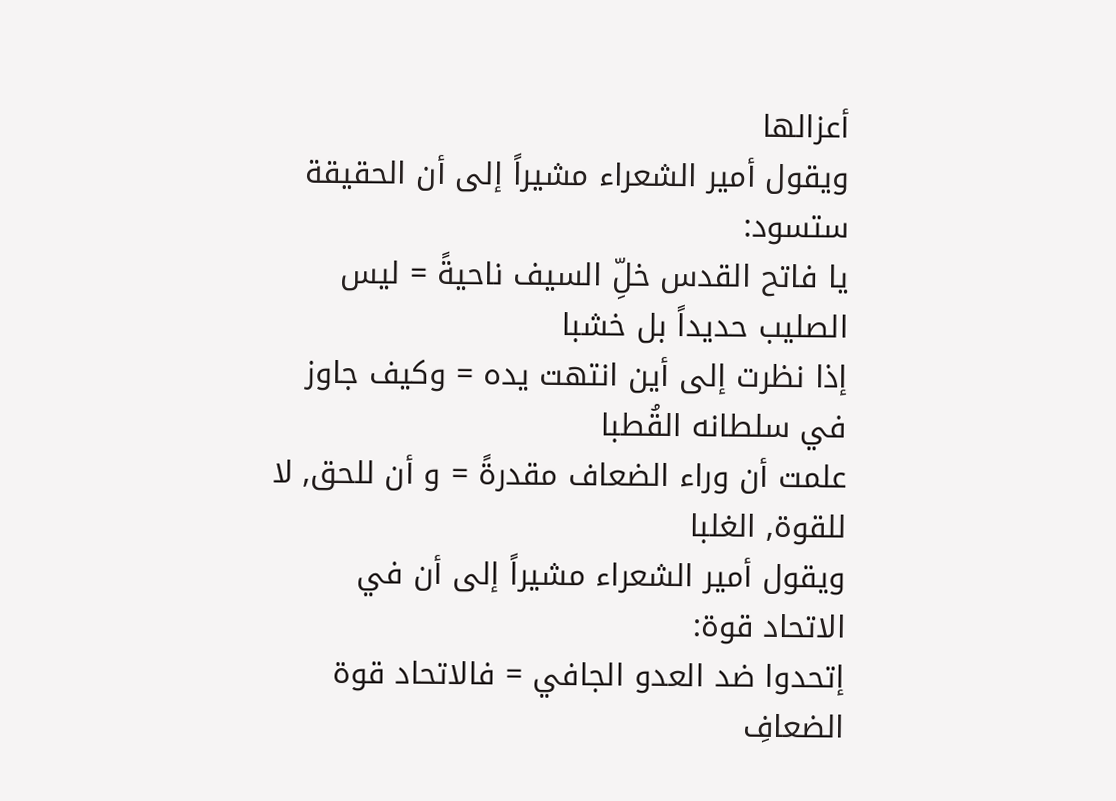أعزالها
ويقول أمير الشعراء مشيراً إلى أن الحقيقة ستسود:
يا فاتح القدس خلِّ السيف ناحيةً = ليس الصليب حديداً بل خشبا
إذا نظرت إلى أين انتهت يده = وكيف جاوز في سلطانه القُطبا
علمت أن وراء الضعاف مقدرةً = و أن للحق, لا للقوة, الغلبا
ويقول أمير الشعراء مشيراً إلى أن في الاتحاد قوة:
إتحدوا ضد العدو الجافي = فالاتحاد قوة الضعافِ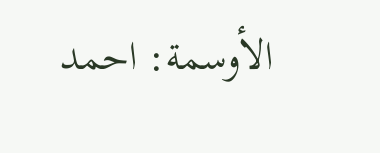الأوسمة: احمد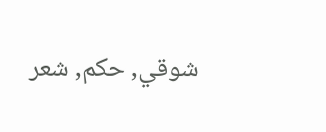شوقي, حكم, شعر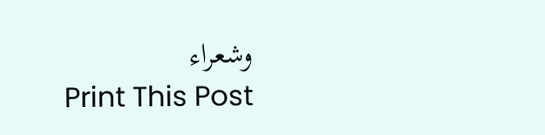وشعراء
Print This Post